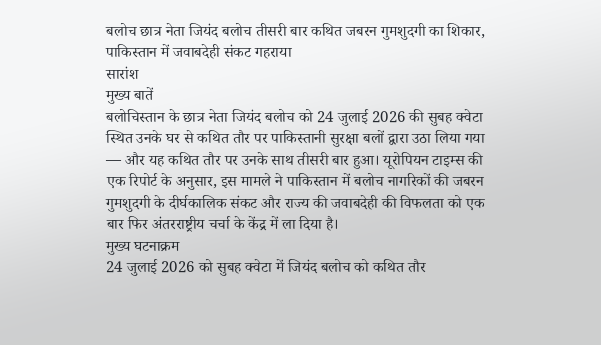बलोच छात्र नेता जियंद बलोच तीसरी बार कथित जबरन गुमशुदगी का शिकार, पाकिस्तान में जवाबदेही संकट गहराया
सारांश
मुख्य बातें
बलोचिस्तान के छात्र नेता जियंद बलोच को 24 जुलाई 2026 की सुबह क्वेटा स्थित उनके घर से कथित तौर पर पाकिस्तानी सुरक्षा बलों द्वारा उठा लिया गया — और यह कथित तौर पर उनके साथ तीसरी बार हुआ। यूरोपियन टाइम्स की एक रिपोर्ट के अनुसार, इस मामले ने पाकिस्तान में बलोच नागरिकों की जबरन गुमशुदगी के दीर्घकालिक संकट और राज्य की जवाबदेही की विफलता को एक बार फिर अंतरराष्ट्रीय चर्चा के केंद्र में ला दिया है।
मुख्य घटनाक्रम
24 जुलाई 2026 को सुबह क्वेटा में जियंद बलोच को कथित तौर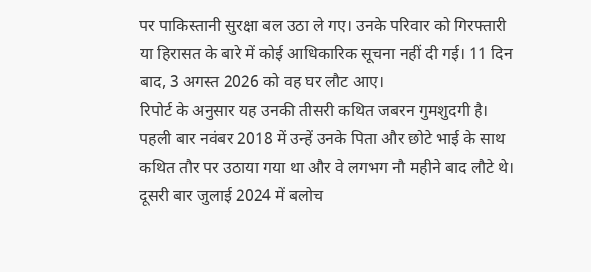पर पाकिस्तानी सुरक्षा बल उठा ले गए। उनके परिवार को गिरफ्तारी या हिरासत के बारे में कोई आधिकारिक सूचना नहीं दी गई। 11 दिन बाद, 3 अगस्त 2026 को वह घर लौट आए।
रिपोर्ट के अनुसार यह उनकी तीसरी कथित जबरन गुमशुदगी है। पहली बार नवंबर 2018 में उन्हें उनके पिता और छोटे भाई के साथ कथित तौर पर उठाया गया था और वे लगभग नौ महीने बाद लौटे थे। दूसरी बार जुलाई 2024 में बलोच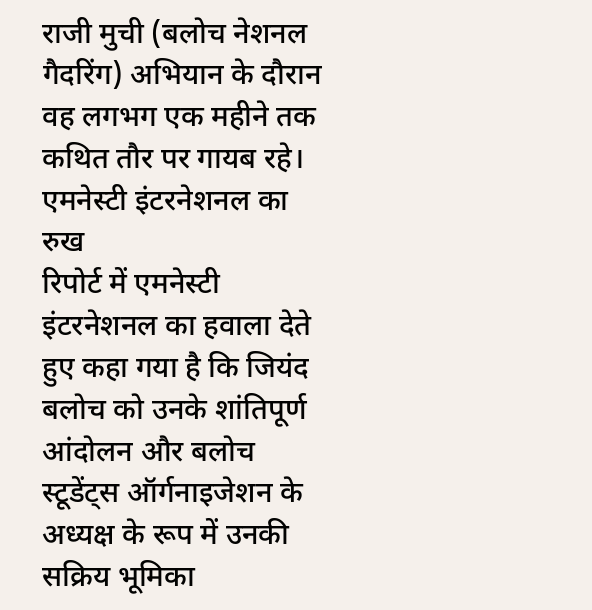राजी मुची (बलोच नेशनल गैदरिंग) अभियान के दौरान वह लगभग एक महीने तक कथित तौर पर गायब रहे।
एमनेस्टी इंटरनेशनल का रुख
रिपोर्ट में एमनेस्टी इंटरनेशनल का हवाला देते हुए कहा गया है कि जियंद बलोच को उनके शांतिपूर्ण आंदोलन और बलोच स्टूडेंट्स ऑर्गनाइजेशन के अध्यक्ष के रूप में उनकी सक्रिय भूमिका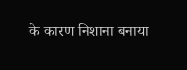के कारण निशाना बनाया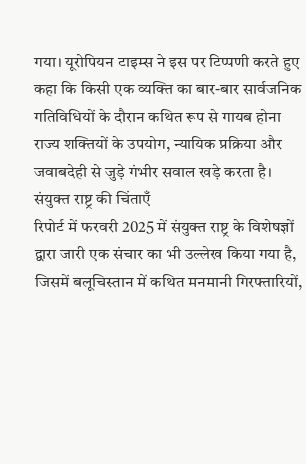गया। यूरोपियन टाइम्स ने इस पर टिप्पणी करते हुए कहा कि किसी एक व्यक्ति का बार-बार सार्वजनिक गतिविधियों के दौरान कथित रूप से गायब होना राज्य शक्तियों के उपयोग, न्यायिक प्रक्रिया और जवाबदेही से जुड़े गंभीर सवाल खड़े करता है।
संयुक्त राष्ट्र की चिंताएँ
रिपोर्ट में फरवरी 2025 में संयुक्त राष्ट्र के विशेषज्ञों द्वारा जारी एक संचार का भी उल्लेख किया गया है, जिसमें बलूचिस्तान में कथित मनमानी गिरफ्तारियों,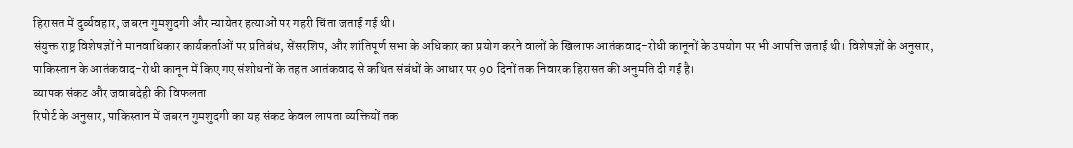हिरासत में दुर्व्यवहार, जबरन गुमशुदगी और न्यायेतर हत्याओं पर गहरी चिंता जताई गई थी।
संयुक्त राष्ट्र विशेषज्ञों ने मानवाधिकार कार्यकर्ताओं पर प्रतिबंध, सेंसरशिप, और शांतिपूर्ण सभा के अधिकार का प्रयोग करने वालों के खिलाफ आतंकवाद-रोधी कानूनों के उपयोग पर भी आपत्ति जताई थी। विशेषज्ञों के अनुसार, पाकिस्तान के आतंकवाद-रोधी कानून में किए गए संशोधनों के तहत आतंकवाद से कथित संबंधों के आधार पर 90 दिनों तक निवारक हिरासत की अनुमति दी गई है।
व्यापक संकट और जवाबदेही की विफलता
रिपोर्ट के अनुसार, पाकिस्तान में जबरन गुमशुदगी का यह संकट केवल लापता व्यक्तियों तक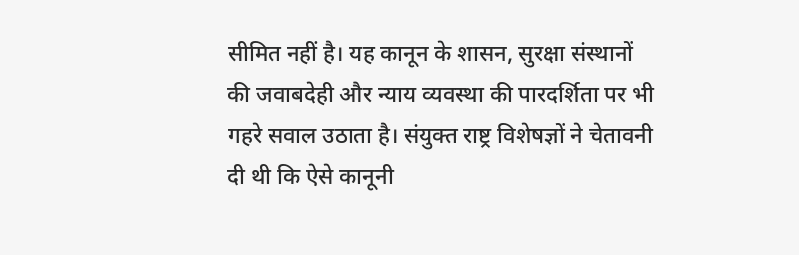सीमित नहीं है। यह कानून के शासन, सुरक्षा संस्थानों की जवाबदेही और न्याय व्यवस्था की पारदर्शिता पर भी गहरे सवाल उठाता है। संयुक्त राष्ट्र विशेषज्ञों ने चेतावनी दी थी कि ऐसे कानूनी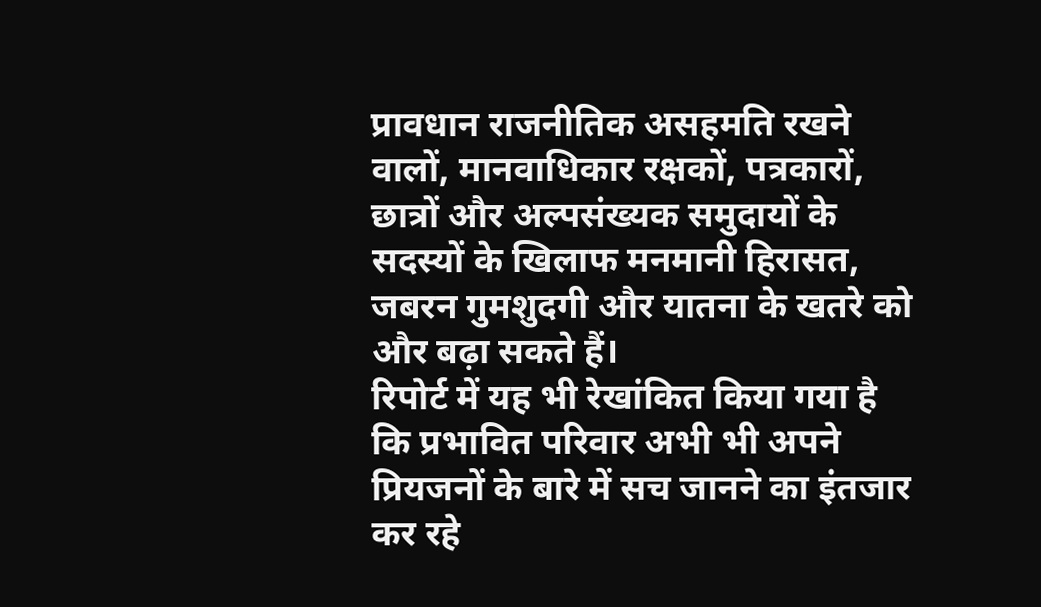प्रावधान राजनीतिक असहमति रखने वालों, मानवाधिकार रक्षकों, पत्रकारों, छात्रों और अल्पसंख्यक समुदायों के सदस्यों के खिलाफ मनमानी हिरासत, जबरन गुमशुदगी और यातना के खतरे को और बढ़ा सकते हैं।
रिपोर्ट में यह भी रेखांकित किया गया है कि प्रभावित परिवार अभी भी अपने प्रियजनों के बारे में सच जानने का इंतजार कर रहे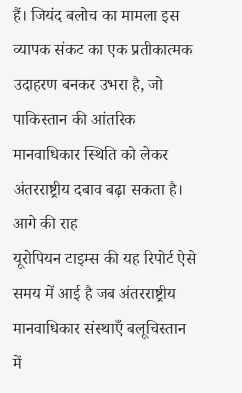हैं। जियंद बलोच का मामला इस व्यापक संकट का एक प्रतीकात्मक उदाहरण बनकर उभरा है, जो पाकिस्तान की आंतरिक मानवाधिकार स्थिति को लेकर अंतरराष्ट्रीय दबाव बढ़ा सकता है।
आगे की राह
यूरोपियन टाइम्स की यह रिपोर्ट ऐसे समय में आई है जब अंतरराष्ट्रीय मानवाधिकार संस्थाएँ बलूचिस्तान में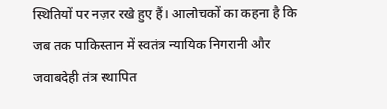स्थितियों पर नज़र रखे हुए हैं। आलोचकों का कहना है कि जब तक पाकिस्तान में स्वतंत्र न्यायिक निगरानी और जवाबदेही तंत्र स्थापित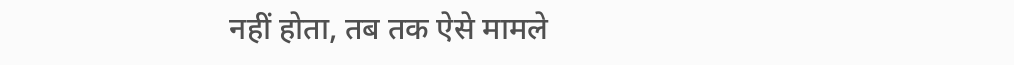नहीं होता, तब तक ऐसे मामले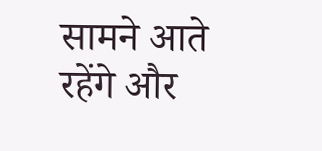सामने आते रहेंगे और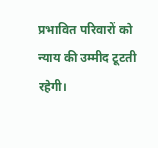प्रभावित परिवारों को न्याय की उम्मीद टूटती रहेगी।